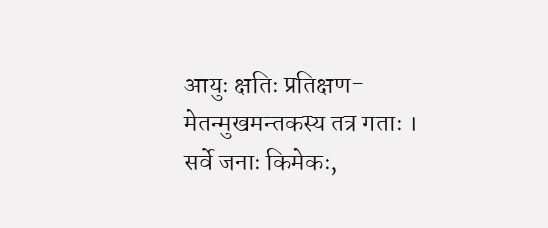आयुः क्षतिः प्रतिक्षण-मेतन्मुखमन्तकस्य तत्र गताः ।
सर्वे जनाः किमेकः,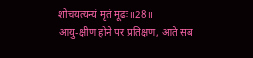शोचयत्यन्यं मृतं मूढः॥28॥
आयु-क्षीण होने पर प्रतिक्षण, आते सब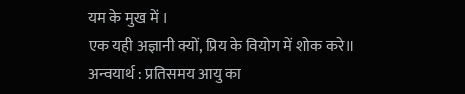यम के मुख में ।
एक यही अज्ञानी क्यों, प्रिय के वियोग में शोक करे॥
अन्वयार्थ : प्रतिसमय आयु का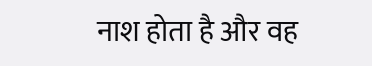नाश होता है और वह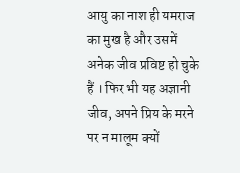आयु का नाश ही यमराज का मुख है और उसमें अनेक जीव प्रविष्ट हो चुके हैं । फिर भी यह अज्ञानी जीव, अपने प्रिय के मरने पर न मालूम क्यों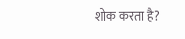शोक करता है?